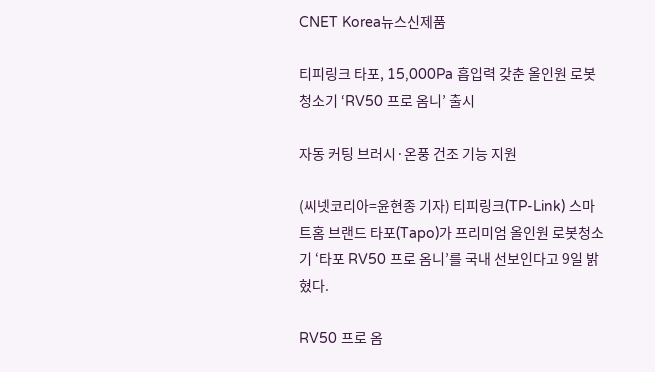CNET Korea뉴스신제품

티피링크 타포, 15,000Pa 흡입력 갖춘 올인원 로봇청소기 ‘RV50 프로 옴니’ 출시

자동 커팅 브러시·온풍 건조 기능 지원

(씨넷코리아=윤현종 기자) 티피링크(TP-Link) 스마트홈 브랜드 타포(Tapo)가 프리미엄 올인원 로봇청소기 ‘타포 RV50 프로 옴니’를 국내 선보인다고 9일 밝혔다.

RV50 프로 옴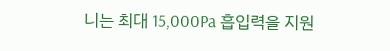니는 최대 15,000Pa 흡입력을 지원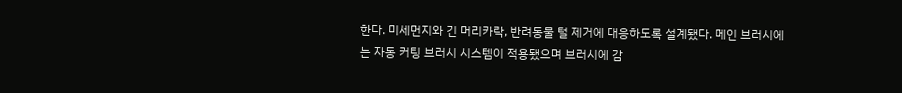한다. 미세먼지와 긴 머리카락, 반려동물 털 제거에 대응하도록 설계됐다. 메인 브러시에는 자동 커팅 브러시 시스템이 적용됐으며 브러시에 감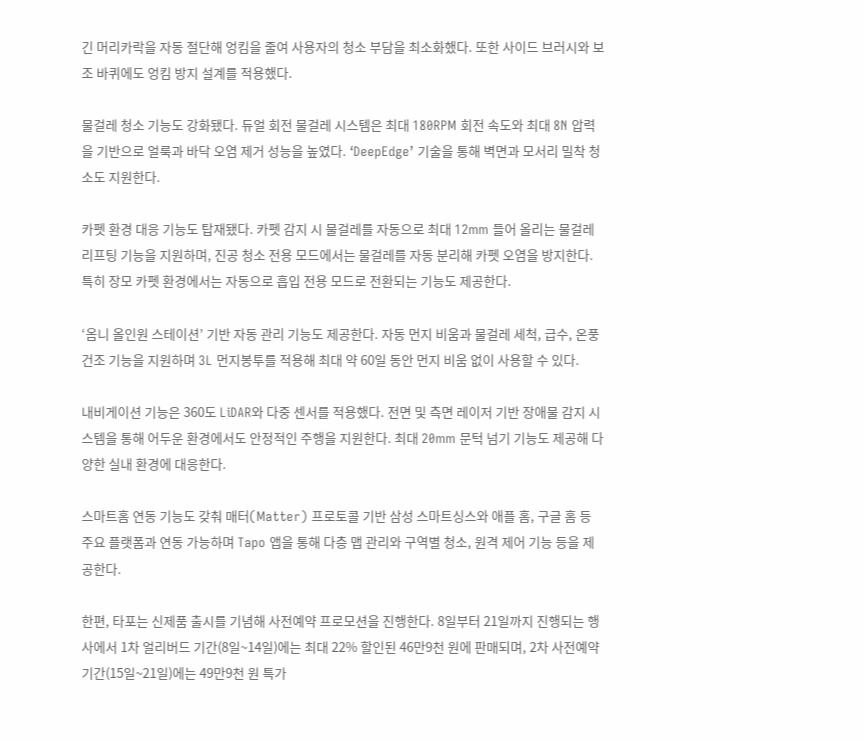긴 머리카락을 자동 절단해 엉킴을 줄여 사용자의 청소 부담을 최소화했다. 또한 사이드 브러시와 보조 바퀴에도 엉킴 방지 설계를 적용했다.

물걸레 청소 기능도 강화됐다. 듀얼 회전 물걸레 시스템은 최대 180RPM 회전 속도와 최대 8N 압력을 기반으로 얼룩과 바닥 오염 제거 성능을 높였다. ‘DeepEdge’ 기술을 통해 벽면과 모서리 밀착 청소도 지원한다.

카펫 환경 대응 기능도 탑재됐다. 카펫 감지 시 물걸레를 자동으로 최대 12mm 들어 올리는 물걸레 리프팅 기능을 지원하며, 진공 청소 전용 모드에서는 물걸레를 자동 분리해 카펫 오염을 방지한다. 특히 장모 카펫 환경에서는 자동으로 흡입 전용 모드로 전환되는 기능도 제공한다.

‘옴니 올인원 스테이션’ 기반 자동 관리 기능도 제공한다. 자동 먼지 비움과 물걸레 세척, 급수, 온풍 건조 기능을 지원하며 3L 먼지봉투를 적용해 최대 약 60일 동안 먼지 비움 없이 사용할 수 있다.

내비게이션 기능은 360도 LiDAR와 다중 센서를 적용했다. 전면 및 측면 레이저 기반 장애물 감지 시스템을 통해 어두운 환경에서도 안정적인 주행을 지원한다. 최대 20mm 문턱 넘기 기능도 제공해 다양한 실내 환경에 대응한다.

스마트홈 연동 기능도 갖춰 매터(Matter) 프로토콜 기반 삼성 스마트싱스와 애플 홈, 구글 홈 등 주요 플랫폼과 연동 가능하며 Tapo 앱을 통해 다층 맵 관리와 구역별 청소, 원격 제어 기능 등을 제공한다.

한편, 타포는 신제품 출시를 기념해 사전예약 프로모션을 진행한다. 8일부터 21일까지 진행되는 행사에서 1차 얼리버드 기간(8일~14일)에는 최대 22% 할인된 46만9천 원에 판매되며, 2차 사전예약 기간(15일~21일)에는 49만9천 원 특가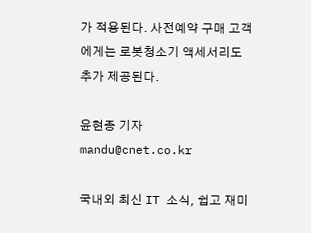가 적용된다. 사전예약 구매 고객에게는 로봇청소기 액세서리도 추가 제공된다.

윤현종 기자mandu@cnet.co.kr

국내외 최신 IT 소식, 쉽고 재미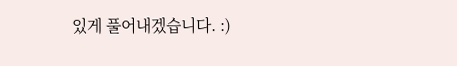있게 풀어내겠습니다. :)